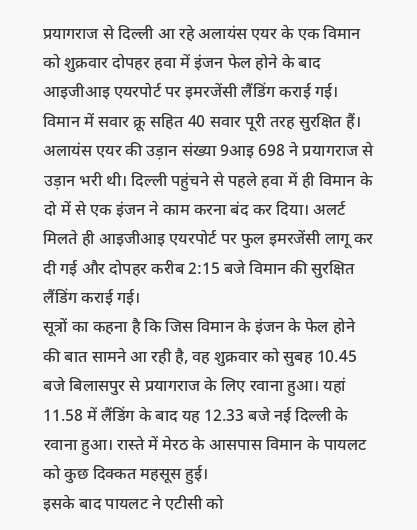प्रयागराज से दिल्ली आ रहे अलायंस एयर के एक विमान को शुक्रवार दोपहर हवा में इंजन फेल होने के बाद आइजीआइ एयरपोर्ट पर इमरजेंसी लैंडिंग कराई गई। विमान में सवार क्रू सहित 40 सवार पूरी तरह सुरक्षित हैं।
अलायंस एयर की उड़ान संख्या 9आइ 698 ने प्रयागराज से उड़ान भरी थी। दिल्ली पहुंचने से पहले हवा में ही विमान के दो में से एक इंजन ने काम करना बंद कर दिया। अलर्ट मिलते ही आइजीआइ एयरपोर्ट पर फुल इमरजेंसी लागू कर दी गई और दोपहर करीब 2:15 बजे विमान की सुरक्षित लैंडिंग कराई गई।
सूत्रों का कहना है कि जिस विमान के इंजन के फेल होने की बात सामने आ रही है, वह शुक्रवार को सुबह 10.45 बजे बिलासपुर से प्रयागराज के लिए रवाना हुआ। यहां 11.58 में लैंडिंग के बाद यह 12.33 बजे नई दिल्ली के रवाना हुआ। रास्ते में मेरठ के आसपास विमान के पायलट को कुछ दिक्कत महसूस हुई।
इसके बाद पायलट ने एटीसी को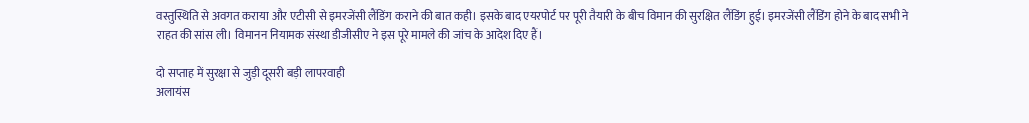वस्तुस्थिति से अवगत कराया और एटीसी से इमरजेंसी लैंडिंग कराने की बात कही। इसके बाद एयरपोर्ट पर पूरी तैयारी के बीच विमान की सुरक्षित लैंडिंग हुई। इमरजेंसी लैंडिंग होने के बाद सभी ने राहत की सांस ली। विमानन नियामक संस्था डीजीसीए ने इस पूरे मामले की जांच के आदेश दिए हैं।

दो सप्ताह में सुरक्षा से जुड़ी दूसरी बड़ी लापरवाही
अलायंस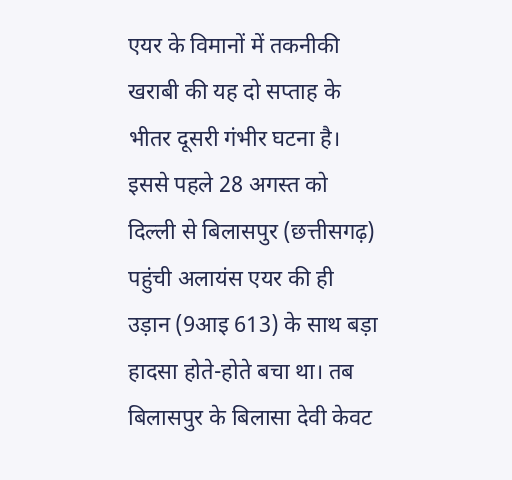एयर के विमानों में तकनीकी खराबी की यह दो सप्ताह के भीतर दूसरी गंभीर घटना है। इससे पहले 28 अगस्त को दिल्ली से बिलासपुर (छत्तीसगढ़) पहुंची अलायंस एयर की ही उड़ान (9आइ 613) के साथ बड़ा हादसा होते-होते बचा था। तब बिलासपुर के बिलासा देवी केवट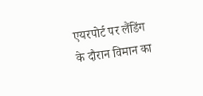एयरपोर्ट पर लैंडिंग के दौरान विमान का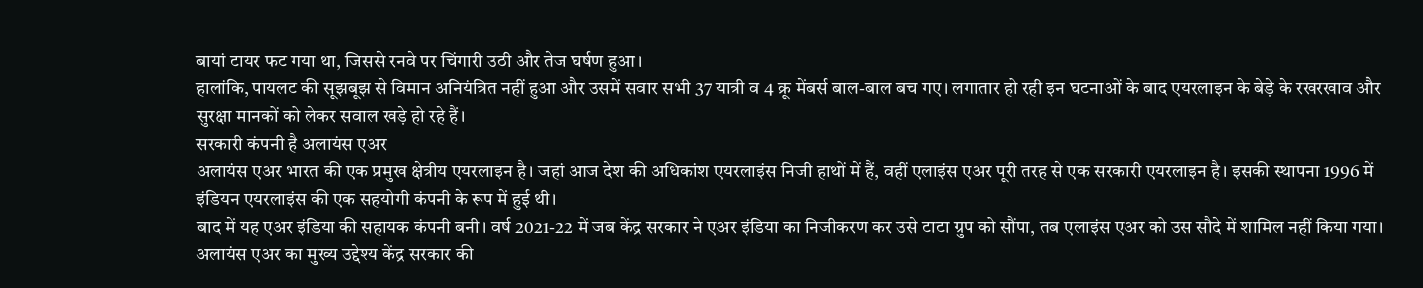बायां टायर फट गया था, जिससे रनवे पर चिंगारी उठी और तेज घर्षण हुआ।
हालांकि, पायलट की सूझबूझ से विमान अनियंत्रित नहीं हुआ और उसमें सवार सभी 37 यात्री व 4 क्रू मेंबर्स बाल-बाल बच गए। लगातार हो रही इन घटनाओं के बाद एयरलाइन के बेड़े के रखरखाव और सुरक्षा मानकों को लेकर सवाल खड़े हो रहे हैं।
सरकारी कंपनी है अलायंस एअर
अलायंस एअर भारत की एक प्रमुख क्षेत्रीय एयरलाइन है। जहां आज देश की अधिकांश एयरलाइंस निजी हाथों में हैं, वहीं एलाइंस एअर पूरी तरह से एक सरकारी एयरलाइन है। इसकी स्थापना 1996 में इंडियन एयरलाइंस की एक सहयोगी कंपनी के रूप में हुई थी।
बाद में यह एअर इंडिया की सहायक कंपनी बनी। वर्ष 2021-22 में जब केंद्र सरकार ने एअर इंडिया का निजीकरण कर उसे टाटा ग्रुप को सौंपा, तब एलाइंस एअर को उस सौदे में शामिल नहीं किया गया।
अलायंस एअर का मुख्य उद्देश्य केंद्र सरकार की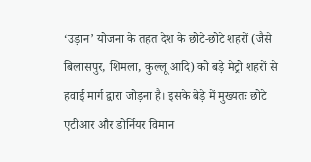‘उड़ान’ योजना के तहत देश के छोटे-छोटे शहरों (जैसे बिलासपुर, शिमला, कुल्लू आदि) को बड़े मेट्रो शहरों से हवाई मार्ग द्वारा जोड़ना है। इसके बेड़े में मुख्यतः छोटे एटीआर और डोर्नियर विमान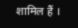शामिल हैं ।